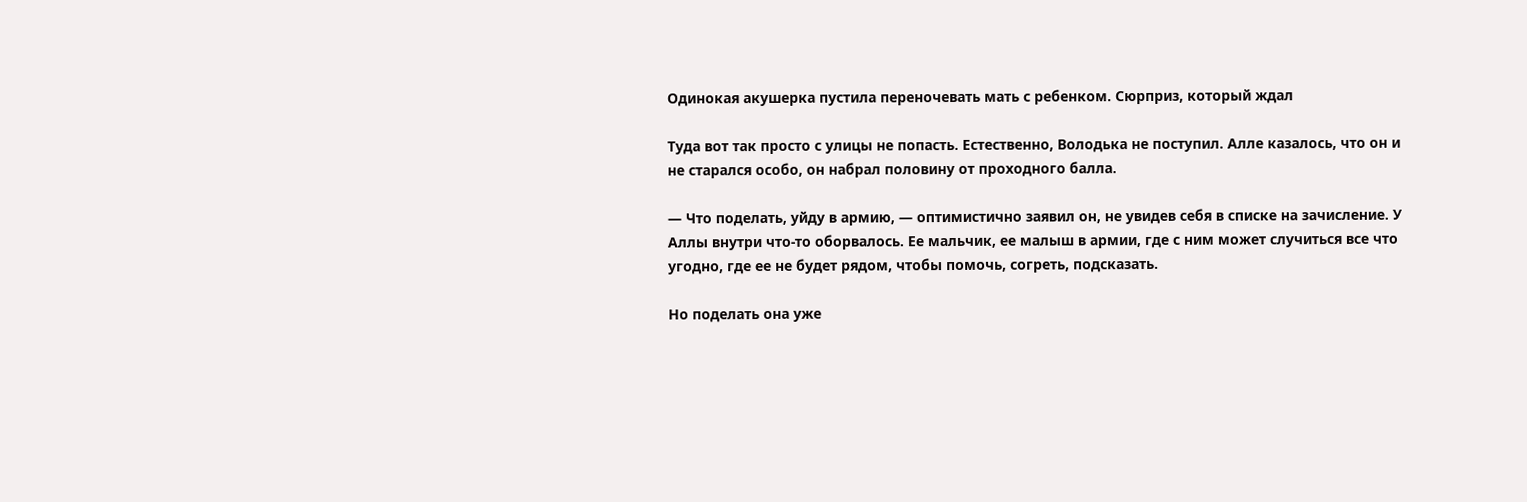Одинокая акушерка пустила переночевать мать с ребенком. Сюрприз, который ждал

Туда вот так просто с улицы не попасть. Естественно, Володька не поступил. Алле казалось, что он и не старался особо, он набрал половину от проходного балла.

— Что поделать, уйду в армию, — оптимистично заявил он, не увидев себя в списке на зачисление. У Аллы внутри что-то оборвалось. Ее мальчик, ее малыш в армии, где с ним может случиться все что угодно, где ее не будет рядом, чтобы помочь, согреть, подсказать.

Но поделать она уже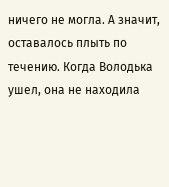ничего не могла. А значит, оставалось плыть по течению. Когда Володька ушел, она не находила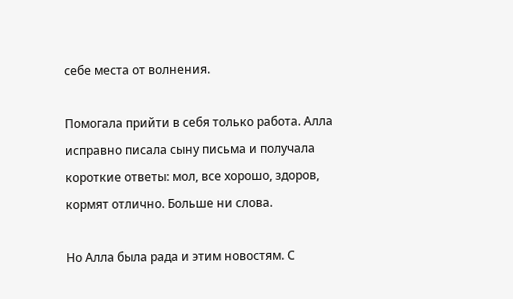себе места от волнения.

Помогала прийти в себя только работа. Алла исправно писала сыну письма и получала короткие ответы: мол, все хорошо, здоров, кормят отлично. Больше ни слова.

Но Алла была рада и этим новостям. С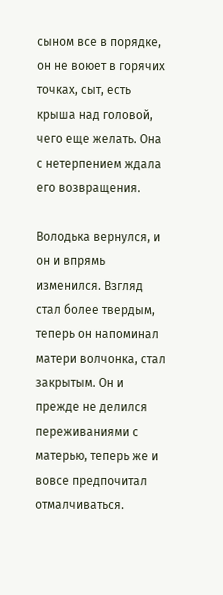сыном все в порядке, он не воюет в горячих точках, сыт, есть крыша над головой, чего еще желать. Она с нетерпением ждала его возвращения.

Володька вернулся, и он и впрямь изменился. Взгляд стал более твердым, теперь он напоминал матери волчонка, стал закрытым. Он и прежде не делился переживаниями с матерью, теперь же и вовсе предпочитал отмалчиваться.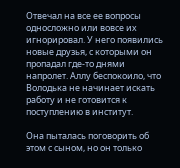Отвечал на все ее вопросы односложно или вовсе их игнорировал. У него появились новые друзья, с которыми он пропадал где-то днями напролет. Аллу беспокоило, что Володька не начинает искать работу и не готовится к поступлению в институт.

Она пыталась поговорить об этом с сыном, но он только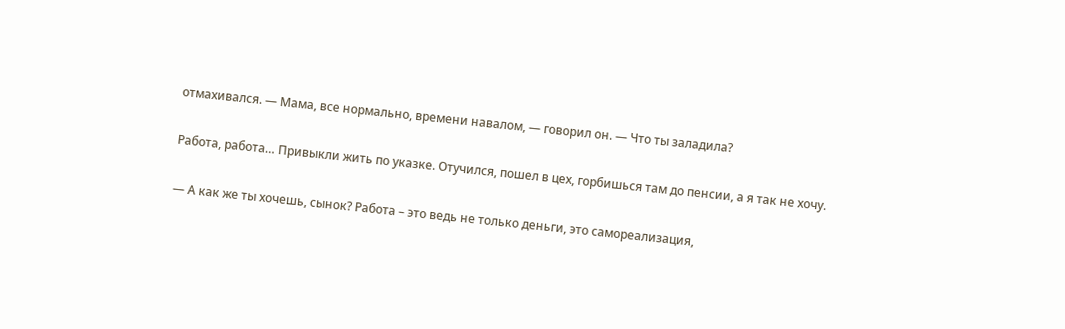отмахивался. — Мама, все нормально, времени навалом, — говорил он. — Что ты заладила?

Работа, работа… Привыкли жить по указке. Отучился, пошел в цех, горбишься там до пенсии, а я так не хочу.

— А как же ты хочешь, сынок? Работа – это ведь не только деньги, это самореализация,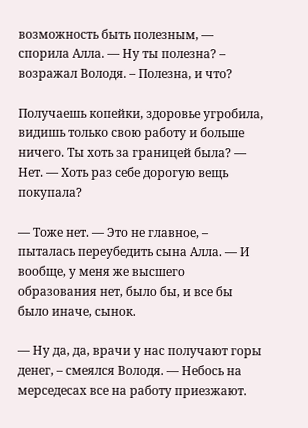возможность быть полезным, — спорила Алла. — Ну ты полезна? – возражал Володя. – Полезна, и что?

Получаешь копейки, здоровье угробила, видишь только свою работу и больше ничего. Ты хоть за границей была? — Нет. — Хоть раз себе дорогую вещь покупала?

— Тоже нет. — Это не главное, – пыталась переубедить сына Алла. — И вообще, у меня же высшего образования нет, было бы, и все бы было иначе, сынок.

— Ну да, да, врачи у нас получают горы денег, – смеялся Володя. — Небось на мерседесах все на работу приезжают.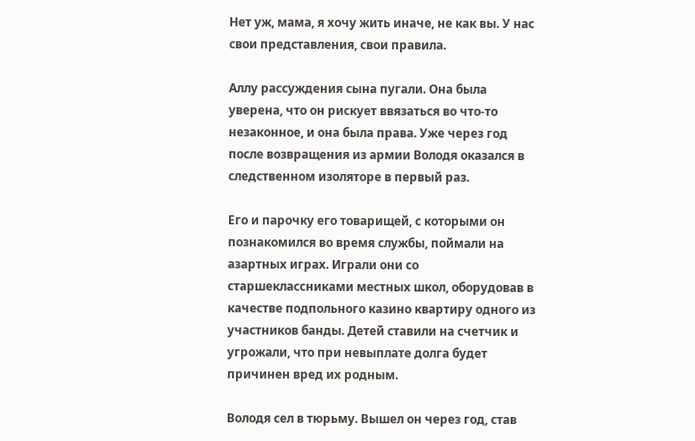Нет уж, мама, я хочу жить иначе, не как вы. У нас свои представления, свои правила.

Аллу рассуждения сына пугали. Она была уверена, что он рискует ввязаться во что-то незаконное, и она была права. Уже через год после возвращения из армии Володя оказался в следственном изоляторе в первый раз.

Его и парочку его товарищей, с которыми он познакомился во время службы, поймали на азартных играх. Играли они со старшеклассниками местных школ, оборудовав в качестве подпольного казино квартиру одного из участников банды. Детей ставили на счетчик и угрожали, что при невыплате долга будет причинен вред их родным.

Володя сел в тюрьму. Вышел он через год, став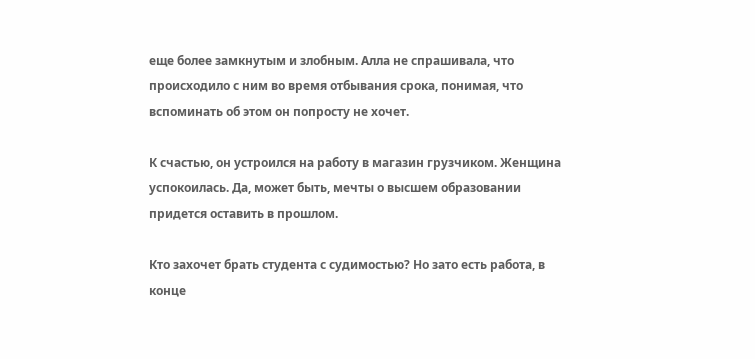еще более замкнутым и злобным. Алла не спрашивала, что происходило с ним во время отбывания срока, понимая, что вспоминать об этом он попросту не хочет.

К счастью, он устроился на работу в магазин грузчиком. Женщина успокоилась. Да, может быть, мечты о высшем образовании придется оставить в прошлом.

Кто захочет брать студента с судимостью? Но зато есть работа, в конце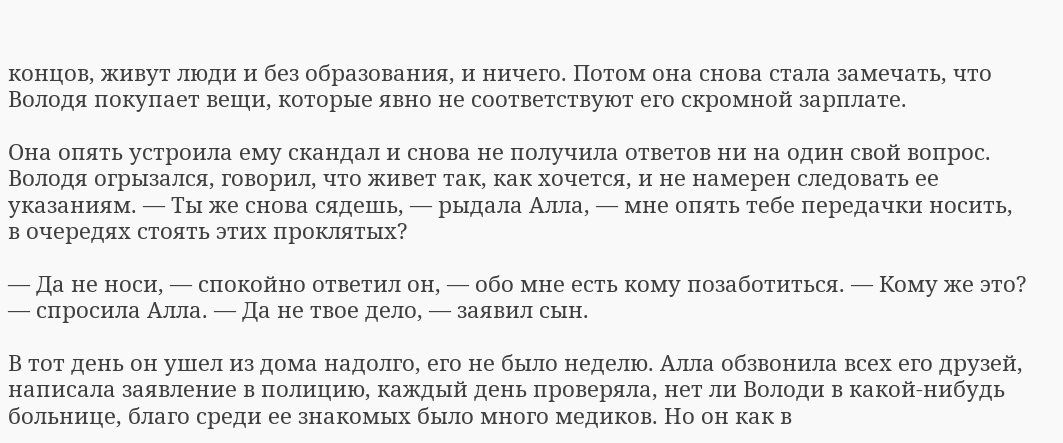концов, живут люди и без образования, и ничего. Потом она снова стала замечать, что Володя покупает вещи, которые явно не соответствуют его скромной зарплате.

Она опять устроила ему скандал и снова не получила ответов ни на один свой вопрос. Володя огрызался, говорил, что живет так, как хочется, и не намерен следовать ее указаниям. — Ты же снова сядешь, — рыдала Алла, — мне опять тебе передачки носить, в очередях стоять этих проклятых?

— Да не носи, — спокойно ответил он, — обо мне есть кому позаботиться. — Кому же это? — спросила Алла. — Да не твое дело, — заявил сын.

В тот день он ушел из дома надолго, его не было неделю. Алла обзвонила всех его друзей, написала заявление в полицию, каждый день проверяла, нет ли Володи в какой-нибудь больнице, благо среди ее знакомых было много медиков. Но он как в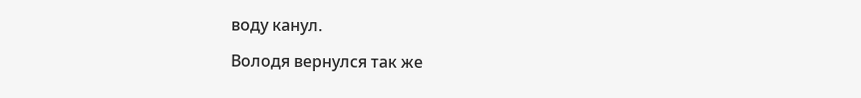воду канул.

Володя вернулся так же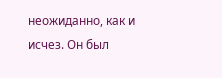неожиданно, как и исчез. Он был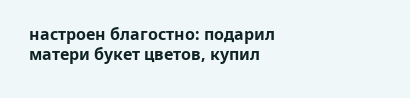настроен благостно: подарил матери букет цветов, купил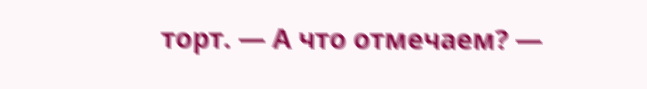торт. — А что отмечаем? —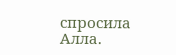спросила Алла.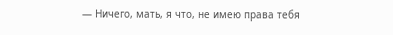— Ничего, мать, я что, не имею права тебя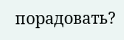порадовать?